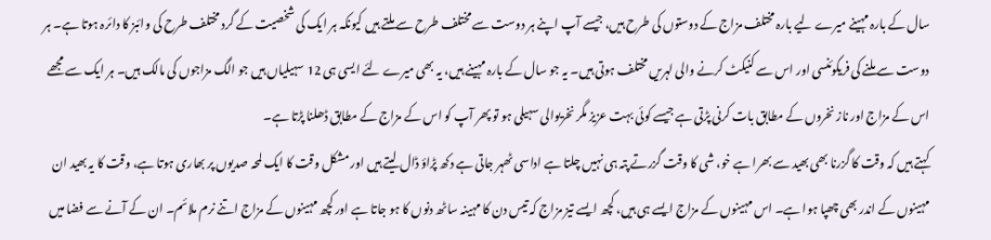سال کے بارہ مہینے میرے لیے بارہ مختلف مزاج کے دوستوں کی طرح ہیں، جیسے آپ اپنے ہر دوست سے مختلف طرح سے ملتے ہیں کیونکہ ہر ایک کی شخصیت کے گرد مختلف طرح کی وائبز کا دائرہ ہوتا ہے۔ ہر دوست سے ملنے کی فریکوئنسی اور اس سے کنیکٹ کرنے والی لہریں مختلف ہوتی ہیں۔ یہ جو سال کے بارہ مہینے ہیں، یہ بھی میرے لئے ایسی ہی 12 سہیلیاں ہیں جو الگ مزاجوں کی مالک ہیں۔ ہر ایک سے مجھے اس کے مزاج اور ناز نخروں کے مطابق بات کرنی پڑتی ہے جیسے کوئی بہت عزیز مگر نخریوالی سہیلی ہو تو پھر آپ کو اس کے مزاج کے مطابق ڈھلنا پڑتا ہے۔
کہتے ہیں کہ وقت کا گزرنا بھی بھید سے بھرا ہے خو، شی کا وقت گزرتے پتہ ہی نہیں چلتا ہے اداسی ٹھہر جاتی ہے دکھ پڑاؤ ڈال لیتے ہیں اور مشکل وقت کا ایک لمحہ صدیوں پر بھاری ہوتا ہے، وقت کا یہ بھید ان مہینوں کے اندر بھی چھپا ہوا ہے۔ اس مہینوں کے مزاج ایسے ہی ہیں، کچھ ایسے تیز مزاج کہ تیس دن کا مہینہ ساٹھ دنوں کا ہو جاتا ہے اور کچھ مہینوں کے مزاج اتنے نرم ملائم۔ ان کے آنے سے فضا میں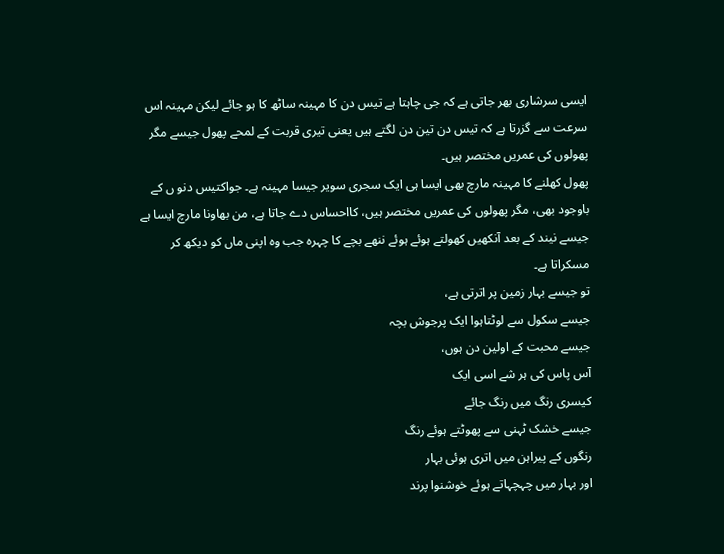ایسی سرشاری بھر جاتی ہے کہ جی چاہتا ہے تیس دن کا مہینہ ساٹھ کا ہو جائے لیکن مہینہ اس سرعت سے گزرتا ہے کہ تیس دن تین دن لگتے ہیں یعنی تیری قربت کے لمحے پھول جیسے مگر پھولوں کی عمریں مختصر ہیں۔
پھول کھلنے کا مہینہ مارچ بھی ایسا ہی ایک سجری سویر جیسا مہینہ ہے۔ جواکتیس دنو ں کے باوجود بھی، مگر پھولوں کی عمریں مختصر ہیں، کااحساس دے جاتا ہے، من بھاونا مارچ ایسا ہے جیسے نیند کے بعد آنکھیں کھولتے ہوئے ہوئے ننھے بچے کا چہرہ جب وہ اپنی ماں کو دیکھ کر مسکراتا ہے۔
تو جیسے بہار زمین پر اترتی ہے،
جیسے سکول سے لوٹتاہوا ایک پرجوش بچہ
جیسے محبت کے اولین دن ہوں،
آس پاس کی ہر شے اسی ایک
کیسری رنگ میں رنگ جائے
جیسے خشک ٹہنی سے پھوٹتے ہوئے رنگ
رنگوں کے پیراہن میں اتری ہوئی بہار
اور بہار میں چہچہاتے ہوئے خوشنوا پرند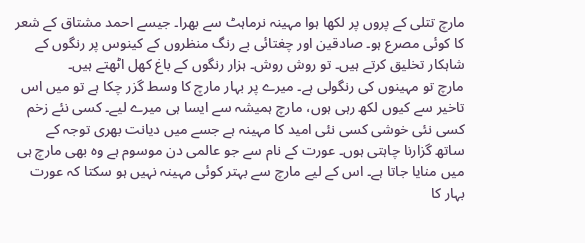مارچ تتلی کے پروں پر لکھا ہوا مہینہ نرماہٹ سے بھرا۔ جیسے احمد مشتاق کے شعر کا کوئی مصرع ہو۔ صادقین اور چغتائی بے رنگ منظروں کے کینوس پر رنگوں کے شاہکار تخلیق کرتے ہیں۔ تو روش روش۔ ہزار رنگوں کے باغ کھل اٹھتے ہیں۔
مارچ تو مہینوں کی رنگولی ہے۔ میرے پر بہار مارچ کا وسط گزر چکا ہے تو میں اس تاخیر سے کیوں لکھ رہی ہوں، مارچ ہمیشہ سے ایسا ہی میرے لیے۔ کسی نئے زخم کسی نئی خوشی کسی نئی امید کا مہینہ ہے جسے میں دیانت بھری توجہ کے ساتھ گزارنا چاہتی ہوں۔ عورت کے نام سے جو عالمی دن موسوم ہے وہ بھی مارچ ہی میں منایا جاتا ہے۔ اس کے لیے مارچ سے بہتر کوئی مہینہ نہیں ہو سکتا کہ عورت بہار کا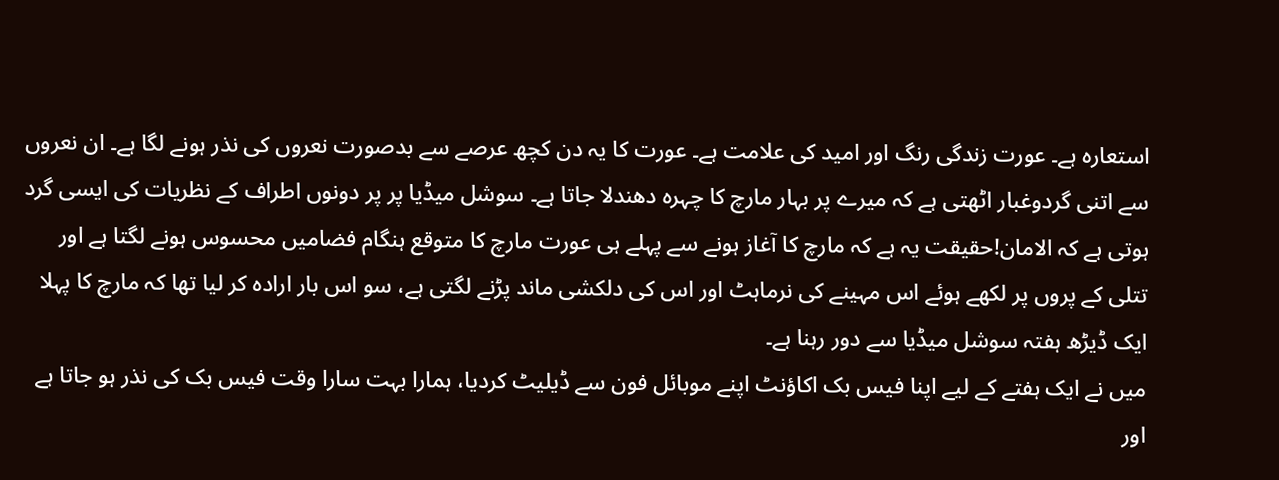استعارہ ہے۔ عورت زندگی رنگ اور امید کی علامت ہے۔ عورت کا یہ دن کچھ عرصے سے بدصورت نعروں کی نذر ہونے لگا ہے۔ ان نعروں سے اتنی گردوغبار اٹھتی ہے کہ میرے پر بہار مارچ کا چہرہ دھندلا جاتا ہے۔ سوشل میڈیا پر پر دونوں اطراف کے نظریات کی ایسی گرد ہوتی ہے کہ الامان!حقیقت یہ ہے کہ مارچ کا آغاز ہونے سے پہلے ہی عورت مارچ کا متوقع ہنگام فضامیں محسوس ہونے لگتا ہے اور تتلی کے پروں پر لکھے ہوئے اس مہینے کی نرماہٹ اور اس کی دلکشی ماند پڑنے لگتی ہے، سو اس بار ارادہ کر لیا تھا کہ مارچ کا پہلا ایک ڈیڑھ ہفتہ سوشل میڈیا سے دور رہنا ہے۔
میں نے ایک ہفتے کے لیے اپنا فیس بک اکاؤنٹ اپنے موبائل فون سے ڈیلیٹ کردیا، ہمارا بہت سارا وقت فیس بک کی نذر ہو جاتا ہے اور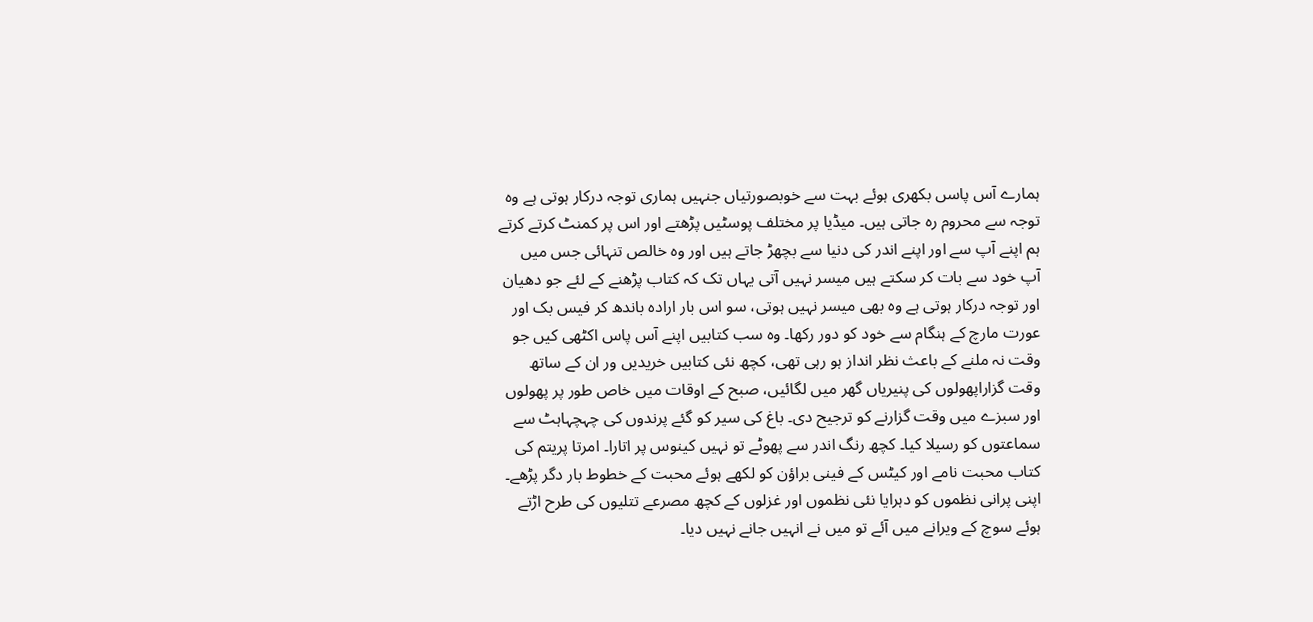ہمارے آس پاسں بکھری ہوئے بہت سے خوبصورتیاں جنہیں ہماری توجہ درکار ہوتی ہے وہ توجہ سے محروم رہ جاتی ہیں۔ میڈیا پر مختلف پوسٹیں پڑھتے اور اس پر کمنٹ کرتے کرتے ہم اپنے آپ سے اور اپنے اندر کی دنیا سے بچھڑ جاتے ہیں اور وہ خالص تنہائی جس میں آپ خود سے بات کر سکتے ہیں میسر نہیں آتی یہاں تک کہ کتاب پڑھنے کے لئے جو دھیان اور توجہ درکار ہوتی ہے وہ بھی میسر نہیں ہوتی، سو اس بار ارادہ باندھ کر فیس بک اور عورت مارچ کے ہنگام سے خود کو دور رکھا۔ وہ سب کتابیں اپنے آس پاس اکٹھی کیں جو وقت نہ ملنے کے باعث نظر انداز ہو رہی تھی، کچھ نئی کتابیں خریدیں ور ان کے ساتھ وقت گزاراپھولوں کی پنیریاں گھر میں لگائیں، صبح کے اوقات میں خاص طور پر پھولوں اور سبزے میں وقت گزارنے کو ترجیح دی۔ باغ کی سیر کو گئے پرندوں کی چہچہاہٹ سے سماعتوں کو رسیلا کیا۔ کچھ رنگ اندر سے پھوٹے تو نہیں کینوس پر اتارا۔ امرتا پریتم کی کتاب محبت نامے اور کیٹس کے فینی براؤن کو لکھے ہوئے محبت کے خطوط بار دگر پڑھے۔ اپنی پرانی نظموں کو دہرایا نئی نظموں اور غزلوں کے کچھ مصرعے تتلیوں کی طرح اڑتے ہوئے سوچ کے ویرانے میں آئے تو میں نے انہیں جانے نہیں دیا۔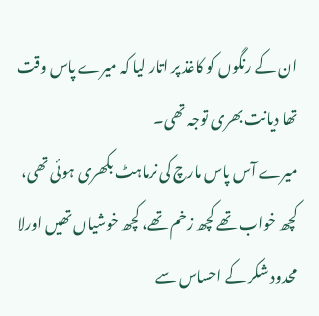ان کے رنگوں کو کاغذ پر اتار لیا کہ میرے پاس وقت تھا دیانت بھری توجہ تھی۔
میرے آس پاس مارچ کی نرماہٹ بکھری ہوئی تھی، کچھ خواب تھے کچھ زخم تھے، کچھ خوشیاں تھیں اورلا محدود شکر کے احساس سے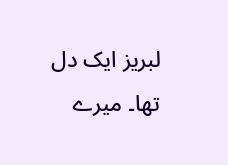لبریز ایک دل تھا۔ میرے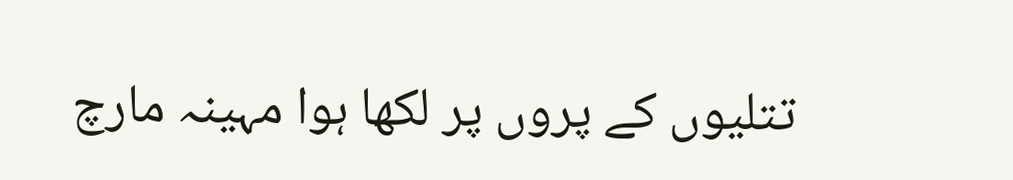تتلیوں کے پروں پر لکھا ہوا مہینہ مارچ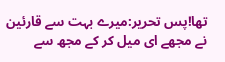تھا!پس تحریر:میرے بہت سے قارئین نے مجھے ای میل کر کے مجھ سے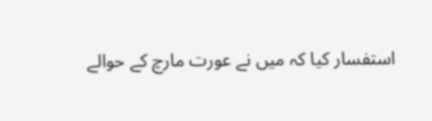استفسار کیا کہ میں نے عورت مارچ کے حوالے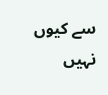سے کیوں نہیں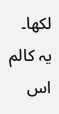لکھا۔ یہ کالم اس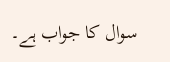سوال کا جواب ہے۔